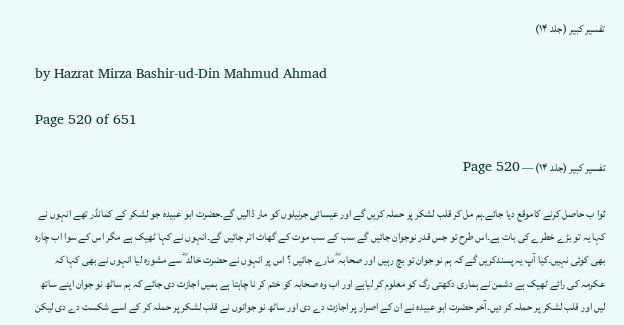تفسیر کبیر (جلد ۱۴)

by Hazrat Mirza Bashir-ud-Din Mahmud Ahmad

Page 520 of 651

تفسیر کبیر (جلد ۱۴) — Page 520

ثوا ب حاصل کرنے کاموقع دیا جائے۔ہم مل کر قلب لشکر پر حملہ کریں گے اور عیسائی جرنیلوں کو مار ڈالیں گے۔حضرت ابو عبیدہ جو لشکر کے کمانڈر تھے انہوں نے کہا یہ تو بڑے خطرے کی بات ہے۔اس طرح تو جس قدر نوجوان جائیں گے سب کے سب موت کے گھاٹ اتر جائیں گے۔انہوں نے کہا ٹھیک ہے مگر اس کے سوا اب چارہ بھی کوئی نہیں۔کیا آپ یہ پسندکریں گے کہ ہم نو جوان تو بچ رہیں اور صحابہ ؓ مارے جائیں ؟ اس پر انہوں نے حضرت خالد ؓ سے مشورہ لیا انہوں نے بھی کہا کہ عکرمہ کی رائے ٹھیک ہے دشمن نے ہماری دکھتی رگ کو معلوم کر لیاہے اور اب وہ صحابہ کو ختم کر نا چاہتا ہے ہمیں اجازت دی جائے کہ ہم ساٹھ نو جوان اپنے ساتھ لیں اور قلب لشکر پر حملہ کر دیں۔آخر حضرت ابو عبیدہ نے ان کے اصرار پر اجازت دے دی اور ساٹھ نو جوانوں نے قلب لشکر پر حملہ کر کے اسے شکست دے دی لیکن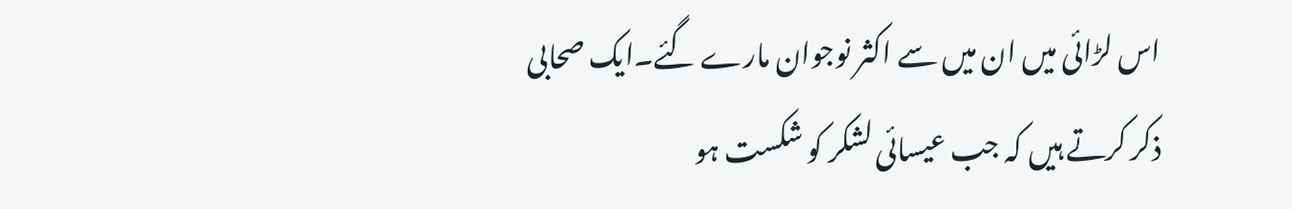اس لڑائی میں ان میں سے اکثر نوجوان مارے گئے۔ایک صحابی ذکر کرتے ہیں کہ جب عیسائی لشکر کو شکست ہو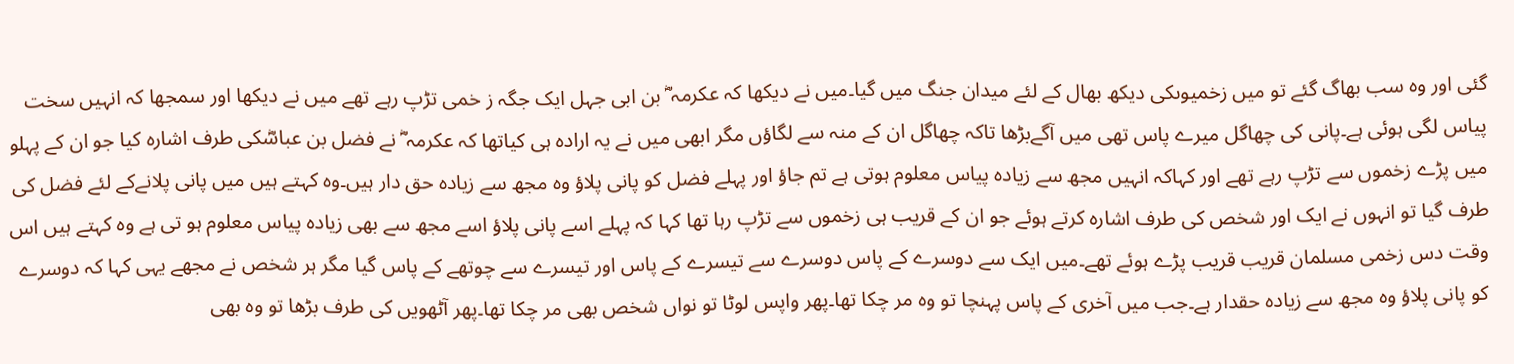گئی اور وہ سب بھاگ گئے تو میں زخمیوںکی دیکھ بھال کے لئے میدان جنگ میں گیا۔میں نے دیکھا کہ عکرمہ ؓ بن ابی جہل ایک جگہ ز خمی تڑپ رہے تھے میں نے دیکھا اور سمجھا کہ انہیں سخت پیاس لگی ہوئی ہے۔پانی کی چھاگل میرے پاس تھی میں آگےبڑھا تاکہ چھاگل ان کے منہ سے لگاؤں مگر ابھی میں نے یہ ارادہ ہی کیاتھا کہ عکرمہ ؓ نے فضل بن عباسؓکی طرف اشارہ کیا جو ان کے پہلو میں پڑے زخموں سے تڑپ رہے تھے اور کہاکہ انہیں مجھ سے زیادہ پیاس معلوم ہوتی ہے تم جاؤ اور پہلے فضل کو پانی پلاؤ وہ مجھ سے زیادہ حق دار ہیں۔وہ کہتے ہیں میں پانی پلانےکے لئے فضل کی طرف گیا تو انہوں نے ایک اور شخص کی طرف اشارہ کرتے ہوئے جو ان کے قریب ہی زخموں سے تڑپ رہا تھا کہا کہ پہلے اسے پانی پلاؤ اسے مجھ سے بھی زیادہ پیاس معلوم ہو تی ہے وہ کہتے ہیں اس وقت دس زخمی مسلمان قریب قریب پڑے ہوئے تھے۔میں ایک سے دوسرے کے پاس دوسرے سے تیسرے کے پاس اور تیسرے سے چوتھے کے پاس گیا مگر ہر شخص نے مجھے یہی کہا کہ دوسرے کو پانی پلاؤ وہ مجھ سے زیادہ حقدار ہے۔جب میں آخری کے پاس پہنچا تو وہ مر چکا تھا۔پھر واپس لوٹا تو نواں شخص بھی مر چکا تھا۔پھر آٹھویں کی طرف بڑھا تو وہ بھی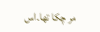مر چکا تھا۔اس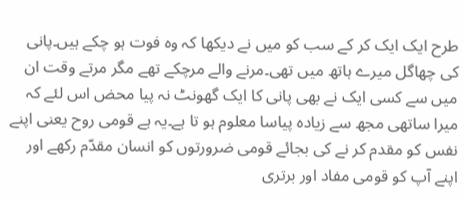طرح ایک ایک کر کے سب کو میں نے دیکھا کہ وہ فوت ہو چکے ہیں۔پانی کی چھاگل میرے ہاتھ میں تھی۔مرنے والے مرچکے تھے مگر مرتے وقت ان میں سے کسی ایک نے بھی پانی کا ایک گھونٹ نہ پیا محض اس لئے کہ میرا ساتھی مجھ سے زیادہ پیاسا معلوم ہو تا ہے۔یہ ہے قومی روح یعنی اپنے نفس کو مقدم کر نے کی بجائے قومی ضرورتوں کو انسان مقدّم رکھے اور اپنے آپ کو قومی مفاد اور برتری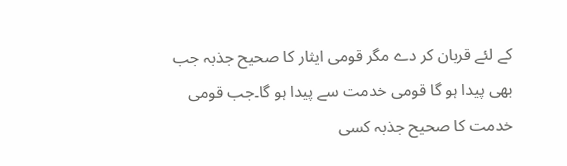کے لئے قربان کر دے مگر قومی ایثار کا صحیح جذبہ جب بھی پیدا ہو گا قومی خدمت سے پیدا ہو گا۔جب قومی خدمت کا صحیح جذبہ کسی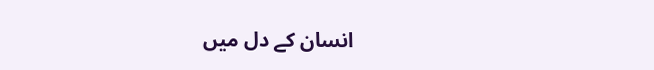انسان کے دل میں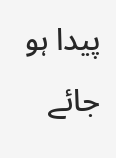پیدا ہو جائے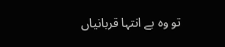تو وہ بے انتہا قربانیاں